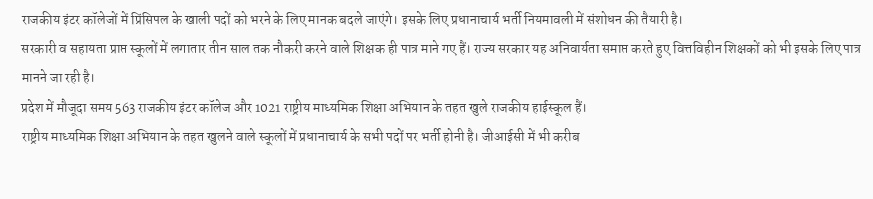राजकीय इंटर कॉलेजों में प्रिंसिपल के खाली पदों को भरने के लिए मानक बदले जाएंगे। इसके लिए प्रधानाचार्य भर्ती नियमावली में संशोधन की तैयारी है।
सरकारी व सहायता प्राप्त स्कूलों में लगातार तीन साल तक नौकरी करने वाले शिक्षक ही पात्र माने गए हैं। राज्य सरकार यह अनिवार्यता समाप्त करते हुए वित्तविहीन शिक्षकों को भी इसके लिए पात्र मानने जा रही है।
प्रदेश में मौजूदा समय 563 राजकीय इंटर कॉलेज और 1021 राष्ट्रीय माध्यमिक शिक्षा अभियान के तहत खुले राजकीय हाईस्कूल हैं।
राष्ट्रीय माध्यमिक शिक्षा अभियान के तहत खुलने वाले स्कूलों में प्रधानाचार्य के सभी पदों पर भर्ती होनी है। जीआईसी में भी करीब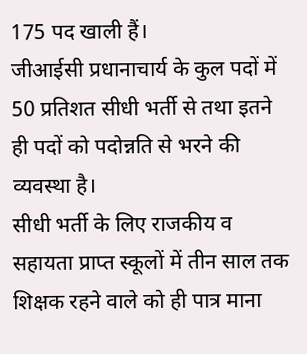175 पद खाली हैं।
जीआईसी प्रधानाचार्य के कुल पदों में 50 प्रतिशत सीधी भर्ती से तथा इतने ही पदों को पदोन्नति से भरने की व्यवस्था है।
सीधी भर्ती के लिए राजकीय व सहायता प्राप्त स्कूलों में तीन साल तक शिक्षक रहने वाले को ही पात्र माना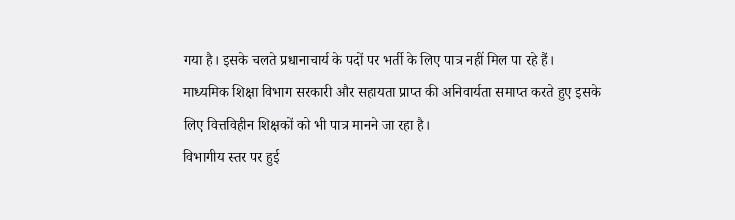गया है। इसके चलते प्रधानाचार्य के पदों पर भर्ती के लिए पात्र नहीं मिल पा रहे हैं।
माध्यमिक शिक्षा विभाग सरकारी और सहायता प्राप्त की अनिवार्यता समाप्त करते हुए इसके लिए वित्तविहीन शिक्षकों को भी पात्र मानने जा रहा है।
विभागीय स्तर पर हुई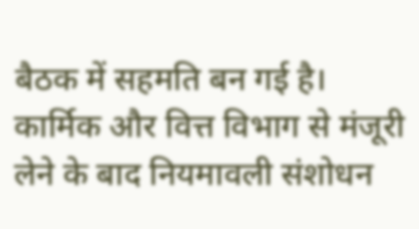बैठक में सहमति बन गई है। कार्मिक और वित्त विभाग से मंजूरी लेने के बाद नियमावली संशोधन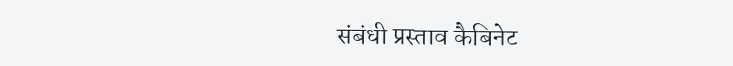संबंधी प्रस्ताव कैबिनेट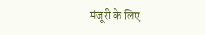मंजूरी के लिए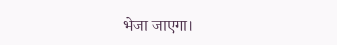भेजा जाएगा।